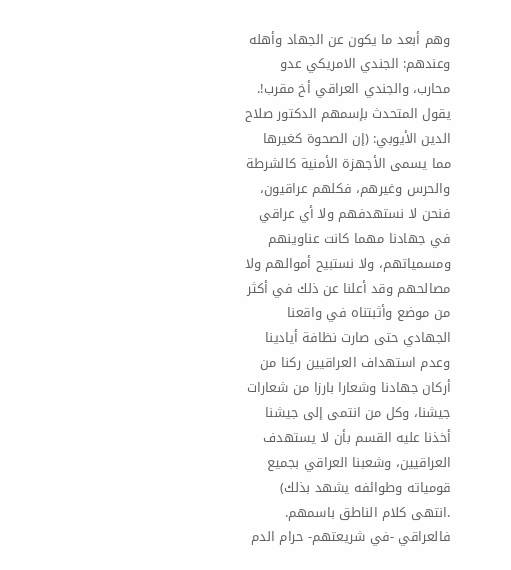وهم أبعد ما يكون عن الجهاد وأهله
وعندهم: الجندي الامريكي عدو محارب، والجندي العراقي أخ مقرب!.
يقول المتحدث بإسمهم الدكتور صلاح الدين الأيوبي: (إن الصحوة كغيرها مما يسمى الأجهزة الأمنية كالشرطة والحرس وغيرهم، فكلهم عراقيون، فنحن لا نستهدفهم ولا أي عراقي في جهادنا مهما كانت عناوينهم ومسمياتهم، ولا نستبيح أموالهم ولا مصالحهم وقد أعلنا عن ذلك في أكثر من موضع وأثبتناه في واقعنا الجهادي حتى صارت نظافة أيادينا وعدم استهداف العراقيين ركنا من أركان جهادنا وشعارا بارزا من شعارات جيشنا، وكل من انتمى إلى جيشنا أخذنا عليه القسم بأن لا يستهدف العراقيين، وشعبنا العراقي بجميع قومياته وطوائفه يشهد بذلك) .انتهى كلام الناطق باسمهم.
فالعراقي -في شريعتهم- حرام الدم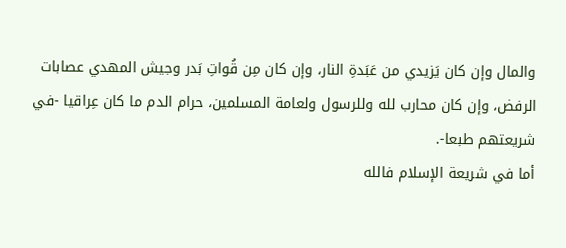والمال وإن كان يَزيدي من عَبَدةِ النار، وإن كان مِن قُواتِ بَدر وجيش المهدي عصابات الرفض، وإن كان محارب لله وللرسول ولعامة المسلمين، حرام الدم ما كان عِراقيا -في شريعتهم طبعا-.
أما في شريعة الإسلام فالله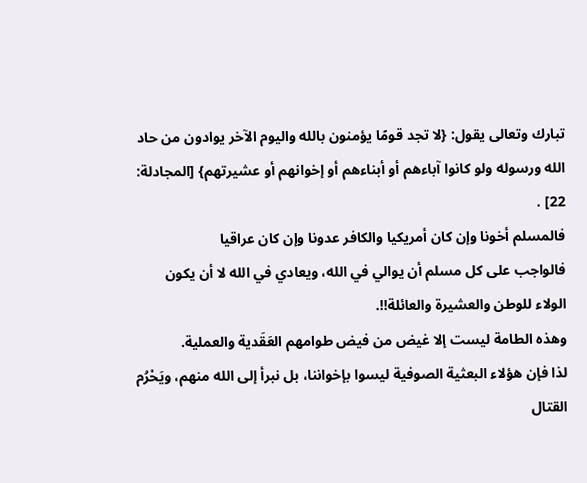تبارك وتعالى يقول: {لا تجد قومًا يؤمنون بالله واليوم الآخر يوادون من حاد الله ورسوله ولو كانوا آباءهم أو أبناءهم أو إخوانهم أو عشيرتهم} [المجادلة: 22] .
فالمسلم أخونا وإن كان أمريكيا والكافر عدونا وإن كان عراقيا
فالواجب على كل مسلم أن يوالي في الله، ويعادي في الله لا أن يكون الولاء للوطن والعشيرة والعائلة!!.
وهذه الطامة ليست إلا غيض من فيض طوامهم العَقَدية والعملية.
لذا فإن هؤلاء البعثية الصوفية ليسوا بإخواننا، بل نبرأ إلى الله منهم، ويَحْرُم القتال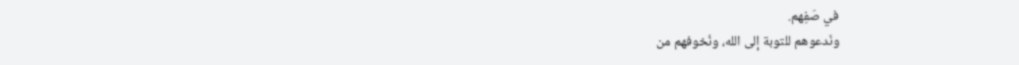في صَفِهم.
ونَدعوهم للتوبة إلى الله، ونُخوفهم من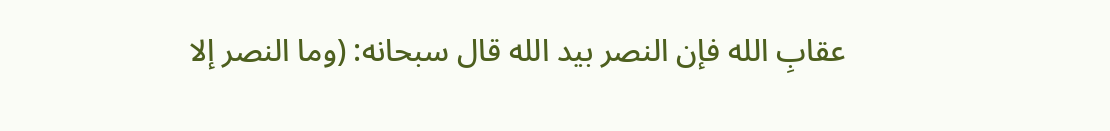عقابِ الله فإن النصر بيد الله قال سبحانه: (وما النصر إلا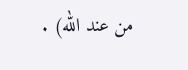من عند الله) .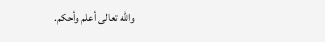والله تعالى أعلم وأحكم.